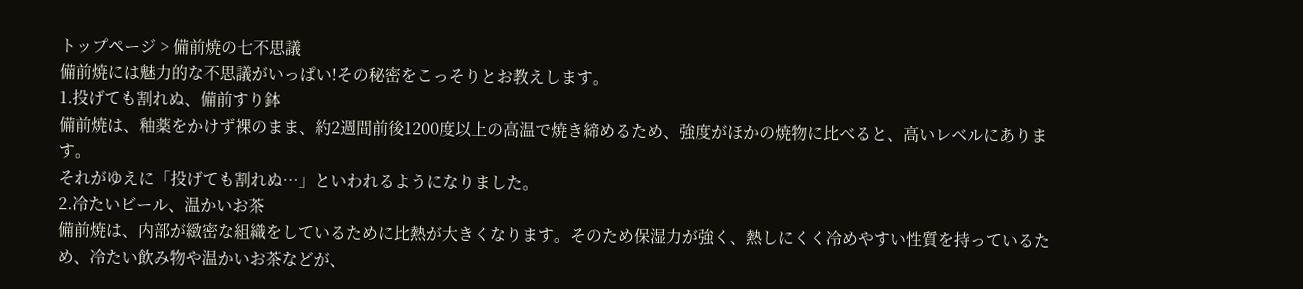トップページ > 備前焼の七不思議
備前焼には魅力的な不思議がいっぱい!その秘密をこっそりとお教えします。
1.投げても割れぬ、備前すり鉢
備前焼は、釉薬をかけず裸のまま、約2週間前後1200度以上の高温で焼き締めるため、強度がほかの焼物に比べると、高いレベルにあります。
それがゆえに「投げても割れぬ…」といわれるようになりました。
2.冷たいビール、温かいお茶
備前焼は、内部が緻密な組織をしているために比熱が大きくなります。そのため保湿力が強く、熱しにくく冷めやすい性質を持っているため、冷たい飲み物や温かいお茶などが、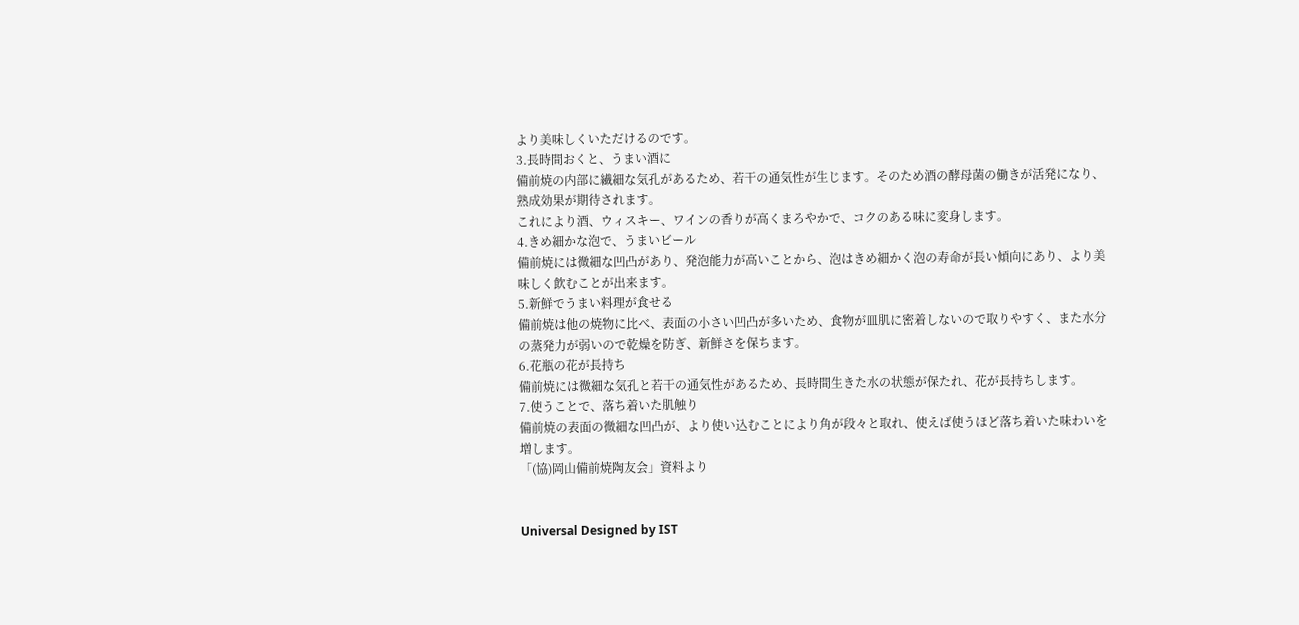より美味しくいただけるのです。
3.長時間おくと、うまい酒に
備前焼の内部に繊細な気孔があるため、若干の通気性が生じます。そのため酒の酵母菌の働きが活発になり、熟成効果が期待されます。
これにより酒、ウィスキー、ワインの香りが高くまろやかで、コクのある味に変身します。
4.きめ細かな泡で、うまいビール
備前焼には微細な凹凸があり、発泡能力が高いことから、泡はきめ細かく泡の寿命が長い傾向にあり、より美味しく飲むことが出来ます。
5.新鮮でうまい料理が食せる
備前焼は他の焼物に比べ、表面の小さい凹凸が多いため、食物が皿肌に密着しないので取りやすく、また水分の蒸発力が弱いので乾燥を防ぎ、新鮮さを保ちます。
6.花瓶の花が長持ち
備前焼には微細な気孔と若干の通気性があるため、長時間生きた水の状態が保たれ、花が長持ちします。
7.使うことで、落ち着いた肌触り
備前焼の表面の微細な凹凸が、より使い込むことにより角が段々と取れ、使えば使うほど落ち着いた味わいを増します。
「(協)岡山備前焼陶友会」資料より


Universal Designed by IST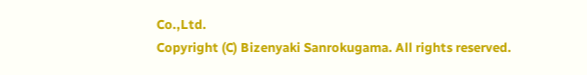Co.,Ltd.
Copyright (C) Bizenyaki Sanrokugama. All rights reserved.